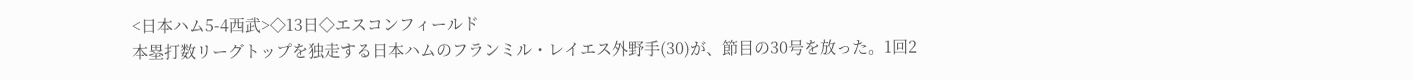<日本ハム5-4西武>◇13日◇エスコンフィールド
本塁打数リーグトップを独走する日本ハムのフランミル・レイエス外野手(30)が、節目の30号を放った。1回2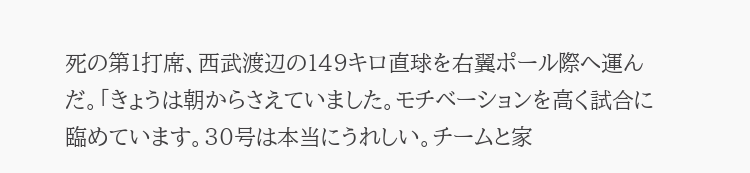死の第1打席、西武渡辺の149キロ直球を右翼ポール際へ運んだ。「きょうは朝からさえていました。モチベーションを高く試合に臨めています。30号は本当にうれしい。チームと家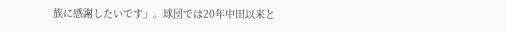族に感謝したいです」。球団では20年中田以来と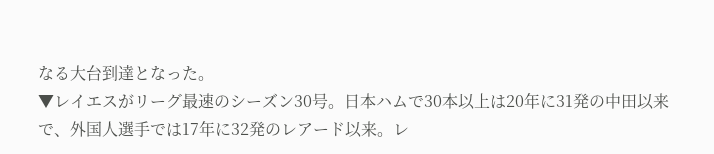なる大台到達となった。
▼レイエスがリーグ最速のシーズン30号。日本ハムで30本以上は20年に31発の中田以来で、外国人選手では17年に32発のレアード以来。レ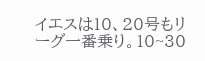イエスは10、20号もリーグ一番乗り。10~30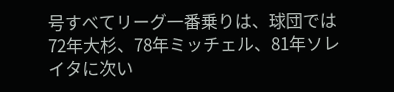号すべてリーグ一番乗りは、球団では72年大杉、78年ミッチェル、81年ソレイタに次い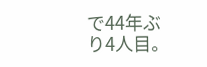で44年ぶり4人目。